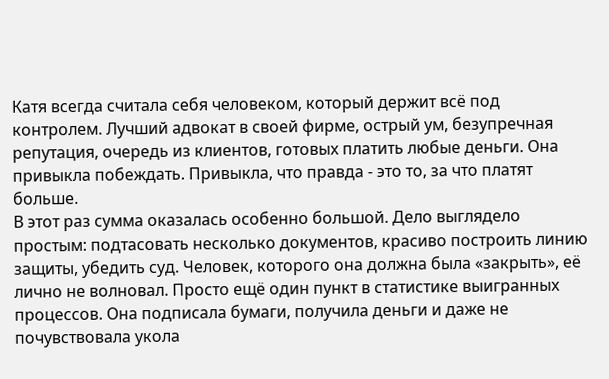Катя всегда считала себя человеком, который держит всё под контролем. Лучший адвокат в своей фирме, острый ум, безупречная репутация, очередь из клиентов, готовых платить любые деньги. Она привыкла побеждать. Привыкла, что правда - это то, за что платят больше.
В этот раз сумма оказалась особенно большой. Дело выглядело простым: подтасовать несколько документов, красиво построить линию защиты, убедить суд. Человек, которого она должна была «закрыть», её лично не волновал. Просто ещё один пункт в статистике выигранных процессов. Она подписала бумаги, получила деньги и даже не почувствовала укола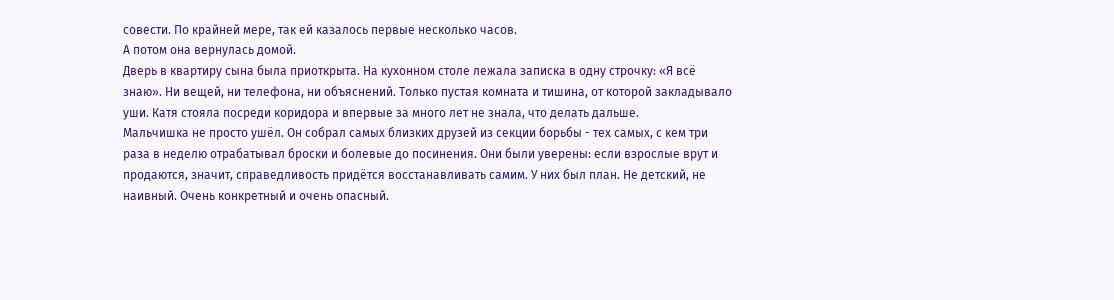совести. По крайней мере, так ей казалось первые несколько часов.
А потом она вернулась домой.
Дверь в квартиру сына была приоткрыта. На кухонном столе лежала записка в одну строчку: «Я всё знаю». Ни вещей, ни телефона, ни объяснений. Только пустая комната и тишина, от которой закладывало уши. Катя стояла посреди коридора и впервые за много лет не знала, что делать дальше.
Мальчишка не просто ушёл. Он собрал самых близких друзей из секции борьбы - тех самых, с кем три раза в неделю отрабатывал броски и болевые до посинения. Они были уверены: если взрослые врут и продаются, значит, справедливость придётся восстанавливать самим. У них был план. Не детский, не наивный. Очень конкретный и очень опасный.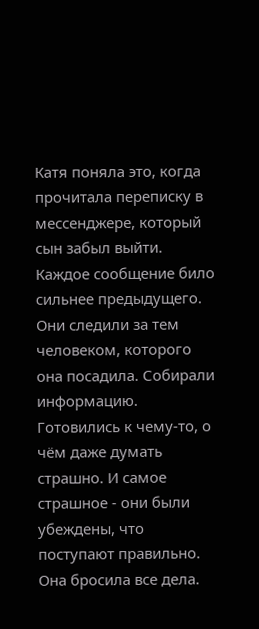Катя поняла это, когда прочитала переписку в мессенджере, который сын забыл выйти. Каждое сообщение било сильнее предыдущего. Они следили за тем человеком, которого она посадила. Собирали информацию. Готовились к чему-то, о чём даже думать страшно. И самое страшное - они были убеждены, что поступают правильно.
Она бросила все дела.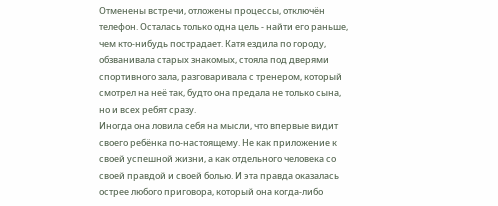Отменены встречи, отложены процессы, отключён телефон. Осталась только одна цель - найти его раньше, чем кто-нибудь пострадает. Катя ездила по городу, обзванивала старых знакомых, стояла под дверями спортивного зала, разговаривала с тренером, который смотрел на неё так, будто она предала не только сына, но и всех ребят сразу.
Иногда она ловила себя на мысли, что впервые видит своего ребёнка по-настоящему. Не как приложение к своей успешной жизни, а как отдельного человека со своей правдой и своей болью. И эта правда оказалась острее любого приговора, который она когда-либо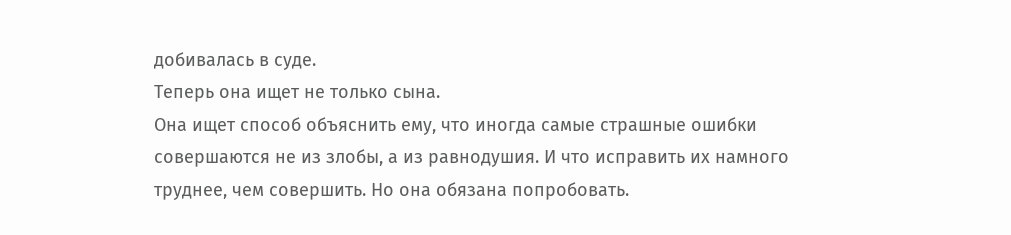добивалась в суде.
Теперь она ищет не только сына.
Она ищет способ объяснить ему, что иногда самые страшные ошибки совершаются не из злобы, а из равнодушия. И что исправить их намного труднее, чем совершить. Но она обязана попробовать.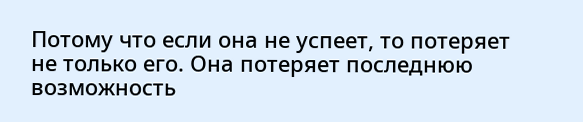Потому что если она не успеет, то потеряет не только его. Она потеряет последнюю возможность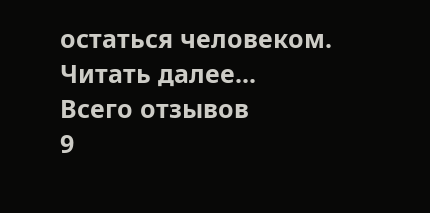остаться человеком.
Читать далее...
Всего отзывов
9